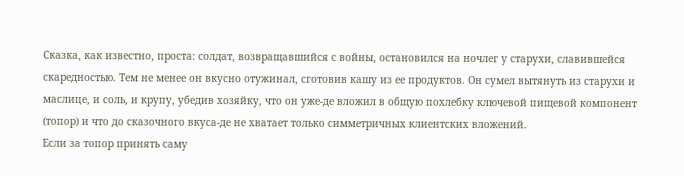Сказка, как известно, проста: солдат, возвращавшийся с войны, остановился на ночлег у старухи, славившейся скаредностью. Тем не менее он вкусно отужинал, сготовив кашу из ее продуктов. Он сумел вытянуть из старухи и маслице, и соль, и крупу, убедив хозяйку, что он уже-де вложил в общую похлебку ключевой пищевой компонент (топор) и что до сказочного вкуса-де не хватает только симметричных клиентских вложений.
Если за топор принять саму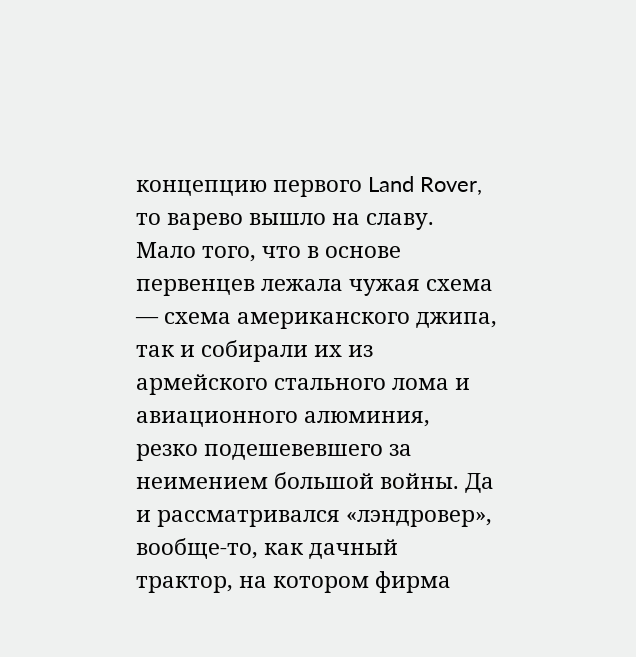концепцию первого Land Rover, то варево вышло на славу. Мало того, что в основе первенцев лежала чужая схема — схема американского джипа, так и собирали их из армейского стального лома и авиационного алюминия, резко подешевевшего за неимением большой войны. Да и рассматривался «лэндровер», вообще-то, как дачный трактор, на котором фирма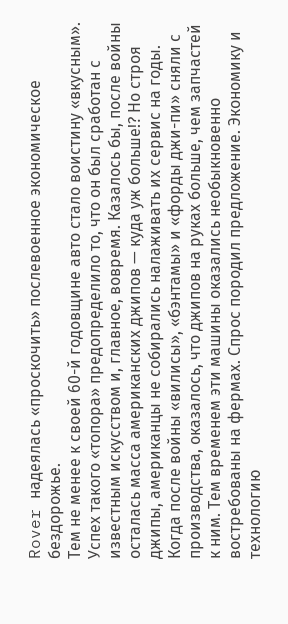Rover надеялась «проскочить» послевоенное экономическое бездорожье.
Тем не менее к своей 60-й годовщине авто стало воистину «вкусным».
Успех такого «топора» предопределило то, что он был сработан с известным искусством и, главное, вовремя. Казалось бы, после войны осталась масса американских джипов — куда уж больше!? Но строя джипы, американцы не собирались налаживать их сервис на годы. Когда после войны «вилисы», «бэнтамы» и «форды джи-пи» сняли с производства, оказалось, что джипов на руках больше, чем запчастей к ним. Тем временем эти машины оказались необыкновенно востребованы на фермах. Спрос породил предложение. Экономику и технологию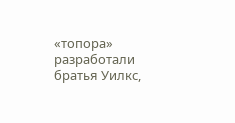«топора» разработали братья Уилкс,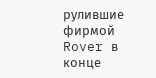рулившие фирмой Rover в конце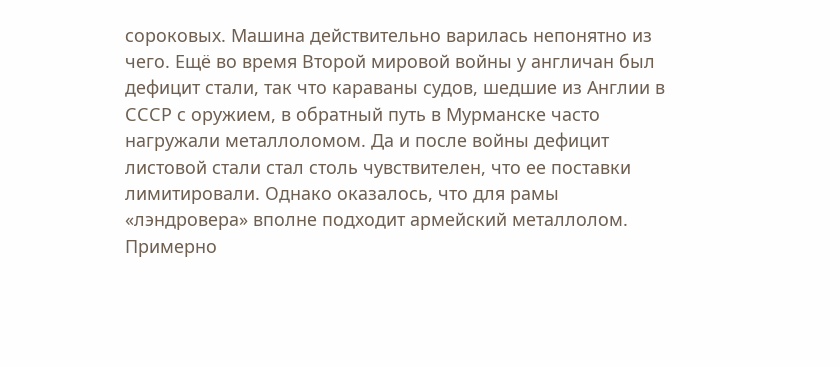сороковых. Машина действительно варилась непонятно из чего. Ещё во время Второй мировой войны у англичан был дефицит стали, так что караваны судов, шедшие из Англии в СССР с оружием, в обратный путь в Мурманске часто нагружали металлоломом. Да и после войны дефицит листовой стали стал столь чувствителен, что ее поставки лимитировали. Однако оказалось, что для рамы «лэндровера» вполне подходит армейский металлолом.
Примерно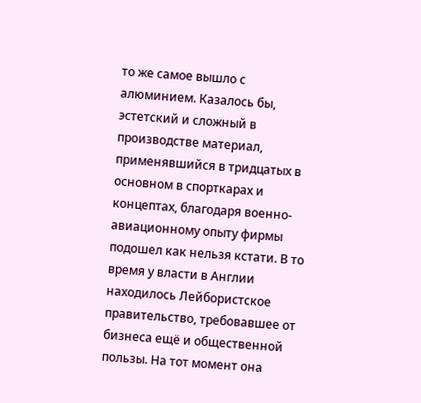то же самое вышло с алюминием. Казалось бы, эстетский и сложный в производстве материал, применявшийся в тридцатых в основном в спорткарах и концептах, благодаря военно-авиационному опыту фирмы подошел как нельзя кстати. В то время у власти в Англии находилось Лейбористское правительство, требовавшее от бизнеса ещё и общественной пользы. На тот момент она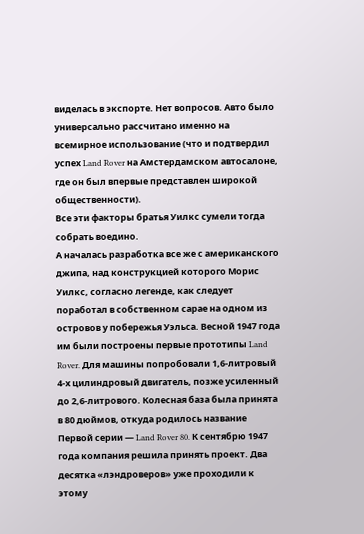виделась в экспорте. Нет вопросов. Авто было универсально рассчитано именно на всемирное использование (что и подтвердил успех Land Rover на Амстердамском автосалоне, где он был впервые представлен широкой общественности).
Все эти факторы братья Уилкс сумели тогда собрать воедино.
А началась разработка все же с американского джипа, над конструкцией которого Морис Уилкс, согласно легенде, как следует поработал в собственном сарае на одном из островов у побережья Уэльса. Весной 1947 года им были построены первые прототипы Land Rover. Для машины попробовали 1,6-литровый 4-х цилиндровый двигатель, позже усиленный до 2,6-литрового. Колесная база была принята в 80 дюймов, откуда родилось название Первой серии — Land Rover 80. К сентябрю 1947 года компания решила принять проект. Два десятка «лэндроверов» уже проходили к этому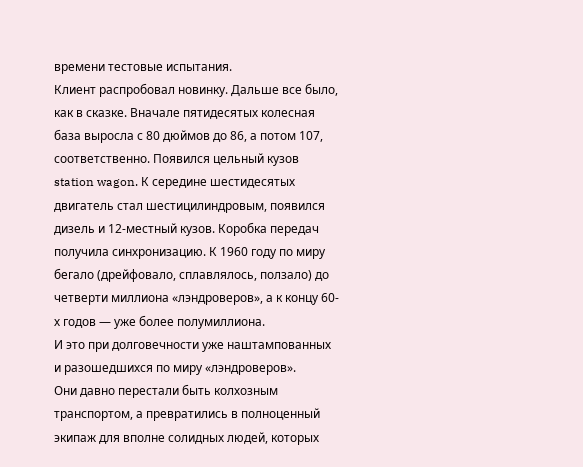времени тестовые испытания.
Клиент распробовал новинку. Дальше все было, как в сказке. Вначале пятидесятых колесная база выросла с 80 дюймов до 86, а потом 107, соответственно. Появился цельный кузов station wagon. К середине шестидесятых двигатель стал шестицилиндровым, появился дизель и 12-местный кузов. Коробка передач получила синхронизацию. К 1960 году по миру бегало (дрейфовало, сплавлялось, ползало) до четверти миллиона «лэндроверов», а к концу 60-х годов — уже более полумиллиона.
И это при долговечности уже наштампованных и разошедшихся по миру «лэндроверов».
Они давно перестали быть колхозным транспортом, а превратились в полноценный экипаж для вполне солидных людей, которых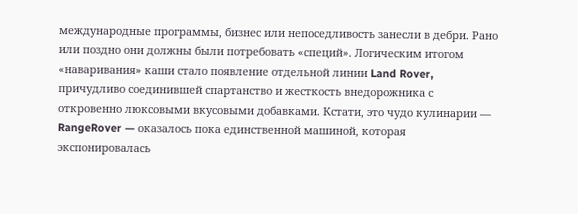международные программы, бизнес или непоседливость занесли в дебри. Рано или поздно они должны были потребовать «специй». Логическим итогом «наваривания» каши стало появление отдельной линии Land Rover, причудливо соединившей спартанство и жесткость внедорожника с откровенно люксовыми вкусовыми добавками. Кстати, это чудо кулинарии — RangeRover — оказалось пока единственной машиной, которая экспонировалась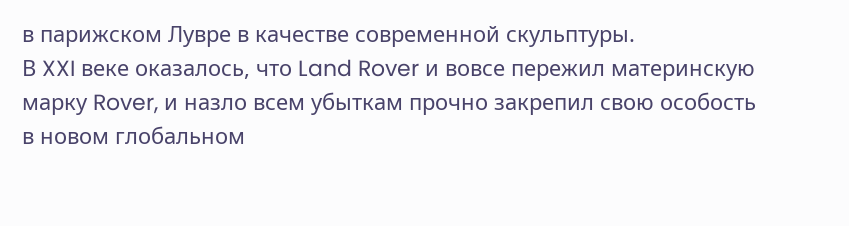в парижском Лувре в качестве современной скульптуры.
В XXI веке оказалось, что Land Rover и вовсе пережил материнскую марку Rover, и назло всем убыткам прочно закрепил свою особость в новом глобальном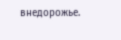внедорожье.